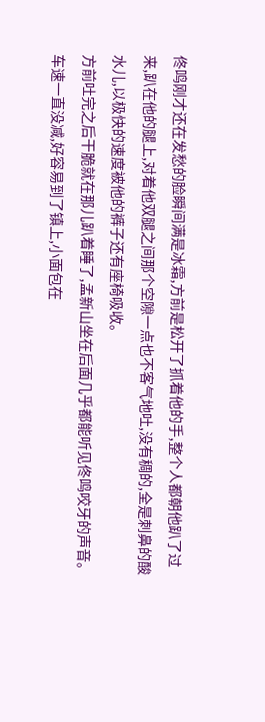佟鸣刚才还在发愁的脸瞬间满是冰霜,方前是松开了抓着他的手,整个人都朝他趴了过来,趴在他的腿上,对着他双腿之间那个空隙一点也不客气地吐,没有稠的,全是刺鼻的酸水儿,以极快的速度被他的裤子还有座椅吸收。
方前吐完之后干脆就在那儿趴着睡了,孟新山坐在后面几乎都能听见佟鸣咬牙的声音。
车速一直没减,好容易到了镇上,小面包在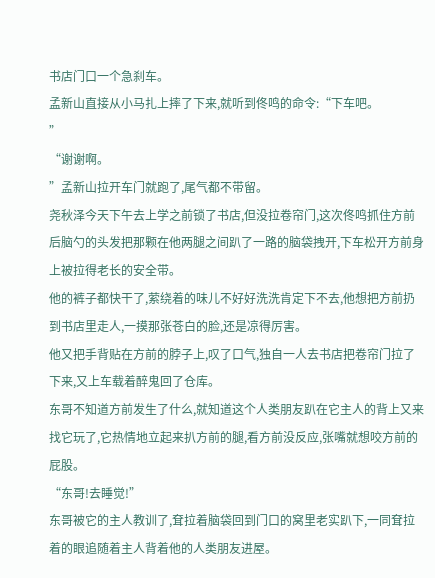书店门口一个急刹车。
孟新山直接从小马扎上摔了下来,就听到佟鸣的命令:“下车吧。
”
“谢谢啊。
”孟新山拉开车门就跑了,尾气都不带留。
尧秋泽今天下午去上学之前锁了书店,但没拉卷帘门,这次佟鸣抓住方前后脑勺的头发把那颗在他两腿之间趴了一路的脑袋拽开,下车松开方前身上被拉得老长的安全带。
他的裤子都快干了,萦绕着的味儿不好好洗洗肯定下不去,他想把方前扔到书店里走人,一摸那张苍白的脸,还是凉得厉害。
他又把手背贴在方前的脖子上,叹了口气,独自一人去书店把卷帘门拉了下来,又上车载着醉鬼回了仓库。
东哥不知道方前发生了什么,就知道这个人类朋友趴在它主人的背上又来找它玩了,它热情地立起来扒方前的腿,看方前没反应,张嘴就想咬方前的屁股。
“东哥!去睡觉!”
东哥被它的主人教训了,耷拉着脑袋回到门口的窝里老实趴下,一同耷拉着的眼追随着主人背着他的人类朋友进屋。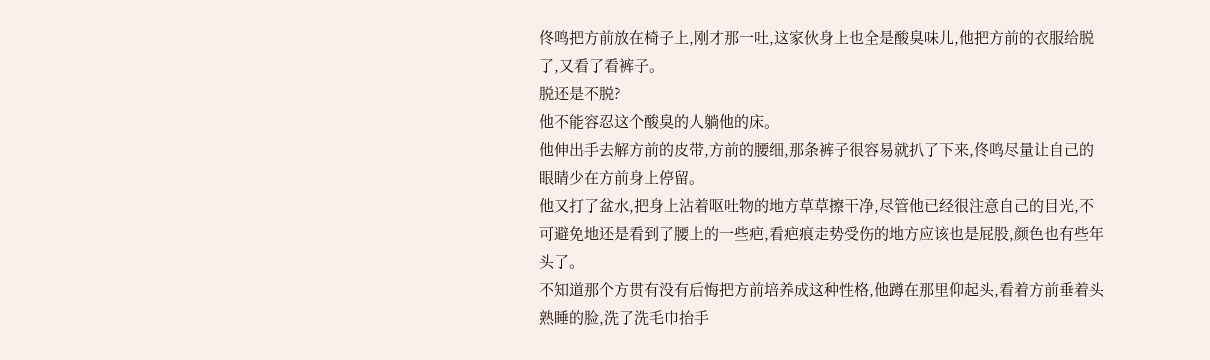佟鸣把方前放在椅子上,刚才那一吐,这家伙身上也全是酸臭味儿,他把方前的衣服给脱了,又看了看裤子。
脱还是不脱?
他不能容忍这个酸臭的人躺他的床。
他伸出手去解方前的皮带,方前的腰细,那条裤子很容易就扒了下来,佟鸣尽量让自己的眼睛少在方前身上停留。
他又打了盆水,把身上沾着呕吐物的地方草草擦干净,尽管他已经很注意自己的目光,不可避免地还是看到了腰上的一些疤,看疤痕走势受伤的地方应该也是屁股,颜色也有些年头了。
不知道那个方贯有没有后悔把方前培养成这种性格,他蹲在那里仰起头,看着方前垂着头熟睡的脸,洗了洗毛巾抬手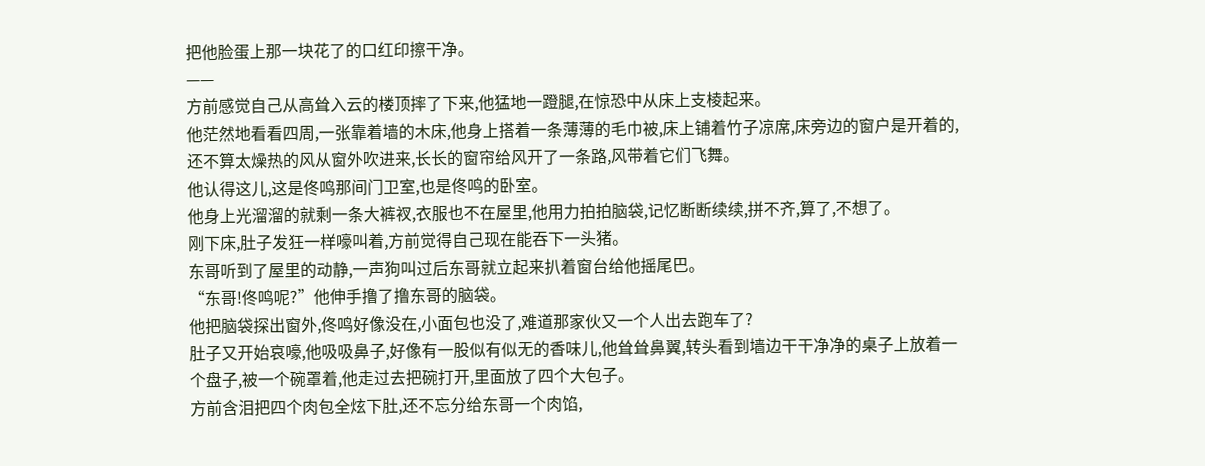把他脸蛋上那一块花了的口红印擦干净。
——
方前感觉自己从高耸入云的楼顶摔了下来,他猛地一蹬腿,在惊恐中从床上支棱起来。
他茫然地看看四周,一张靠着墙的木床,他身上搭着一条薄薄的毛巾被,床上铺着竹子凉席,床旁边的窗户是开着的,还不算太燥热的风从窗外吹进来,长长的窗帘给风开了一条路,风带着它们飞舞。
他认得这儿,这是佟鸣那间门卫室,也是佟鸣的卧室。
他身上光溜溜的就剩一条大裤衩,衣服也不在屋里,他用力拍拍脑袋,记忆断断续续,拼不齐,算了,不想了。
刚下床,肚子发狂一样嚎叫着,方前觉得自己现在能吞下一头猪。
东哥听到了屋里的动静,一声狗叫过后东哥就立起来扒着窗台给他摇尾巴。
“东哥!佟鸣呢?”他伸手撸了撸东哥的脑袋。
他把脑袋探出窗外,佟鸣好像没在,小面包也没了,难道那家伙又一个人出去跑车了?
肚子又开始哀嚎,他吸吸鼻子,好像有一股似有似无的香味儿,他耸耸鼻翼,转头看到墙边干干净净的桌子上放着一个盘子,被一个碗罩着,他走过去把碗打开,里面放了四个大包子。
方前含泪把四个肉包全炫下肚,还不忘分给东哥一个肉馅,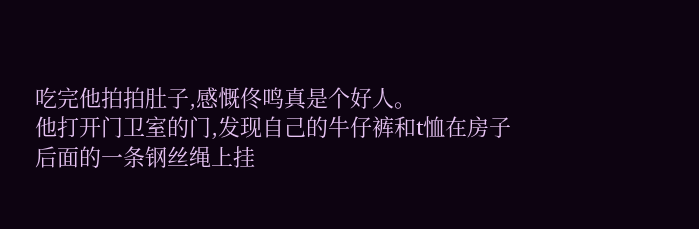吃完他拍拍肚子,感慨佟鸣真是个好人。
他打开门卫室的门,发现自己的牛仔裤和t恤在房子后面的一条钢丝绳上挂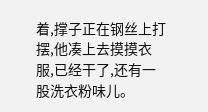着,撑子正在钢丝上打摆,他凑上去摸摸衣服,已经干了,还有一股洗衣粉味儿。